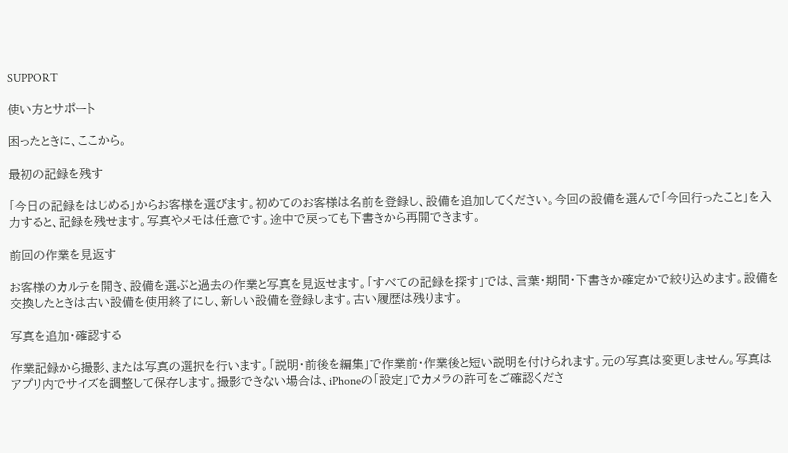SUPPORT

使い方とサポート

困ったときに、ここから。

最初の記録を残す

「今日の記録をはじめる」からお客様を選びます。初めてのお客様は名前を登録し、設備を追加してください。今回の設備を選んで「今回行ったこと」を入力すると、記録を残せます。写真やメモは任意です。途中で戻っても下書きから再開できます。

前回の作業を見返す

お客様のカルテを開き、設備を選ぶと過去の作業と写真を見返せます。「すべての記録を探す」では、言葉・期間・下書きか確定かで絞り込めます。設備を交換したときは古い設備を使用終了にし、新しい設備を登録します。古い履歴は残ります。

写真を追加・確認する

作業記録から撮影、または写真の選択を行います。「説明・前後を編集」で作業前・作業後と短い説明を付けられます。元の写真は変更しません。写真はアプリ内でサイズを調整して保存します。撮影できない場合は、iPhoneの「設定」でカメラの許可をご確認くださ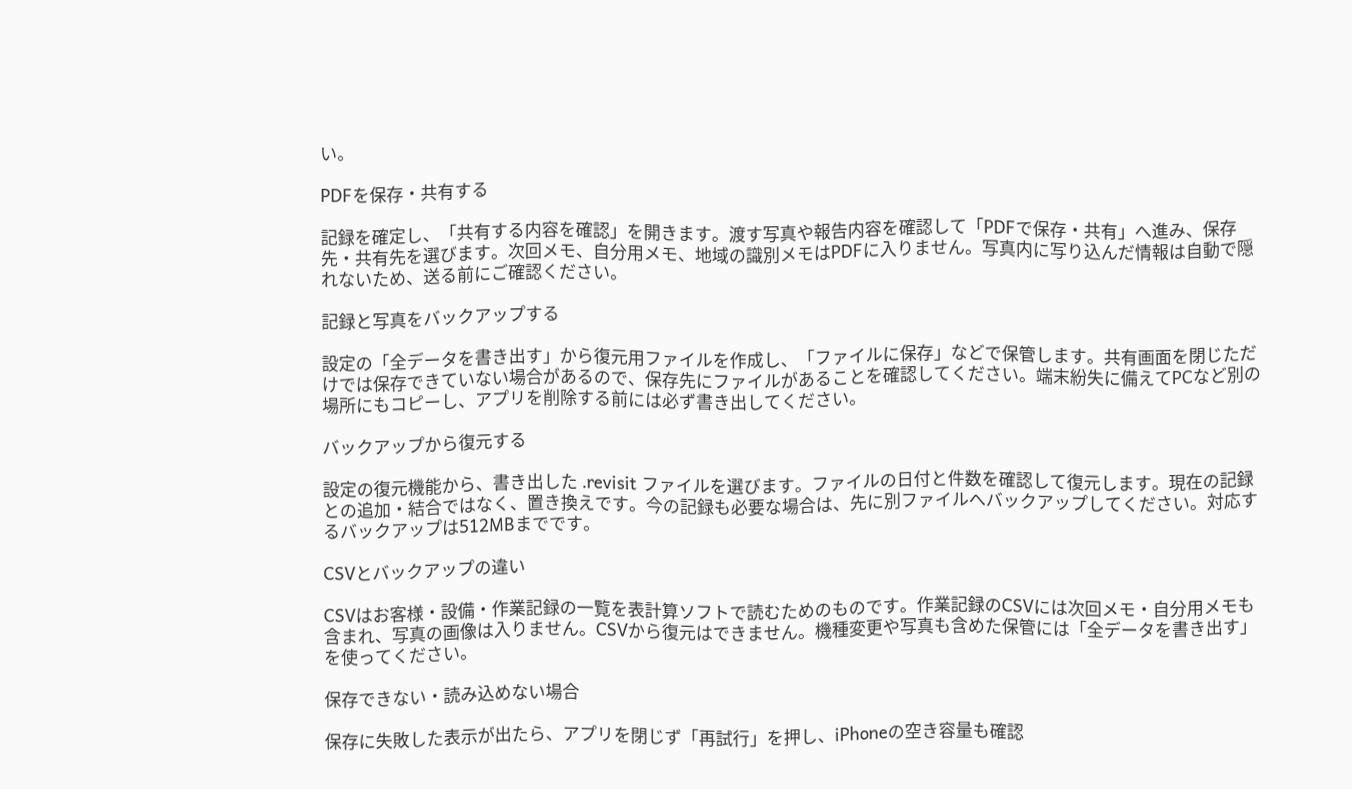い。

PDFを保存・共有する

記録を確定し、「共有する内容を確認」を開きます。渡す写真や報告内容を確認して「PDFで保存・共有」へ進み、保存先・共有先を選びます。次回メモ、自分用メモ、地域の識別メモはPDFに入りません。写真内に写り込んだ情報は自動で隠れないため、送る前にご確認ください。

記録と写真をバックアップする

設定の「全データを書き出す」から復元用ファイルを作成し、「ファイルに保存」などで保管します。共有画面を閉じただけでは保存できていない場合があるので、保存先にファイルがあることを確認してください。端末紛失に備えてPCなど別の場所にもコピーし、アプリを削除する前には必ず書き出してください。

バックアップから復元する

設定の復元機能から、書き出した .revisit ファイルを選びます。ファイルの日付と件数を確認して復元します。現在の記録との追加・結合ではなく、置き換えです。今の記録も必要な場合は、先に別ファイルへバックアップしてください。対応するバックアップは512MBまでです。

CSVとバックアップの違い

CSVはお客様・設備・作業記録の一覧を表計算ソフトで読むためのものです。作業記録のCSVには次回メモ・自分用メモも含まれ、写真の画像は入りません。CSVから復元はできません。機種変更や写真も含めた保管には「全データを書き出す」を使ってください。

保存できない・読み込めない場合

保存に失敗した表示が出たら、アプリを閉じず「再試行」を押し、iPhoneの空き容量も確認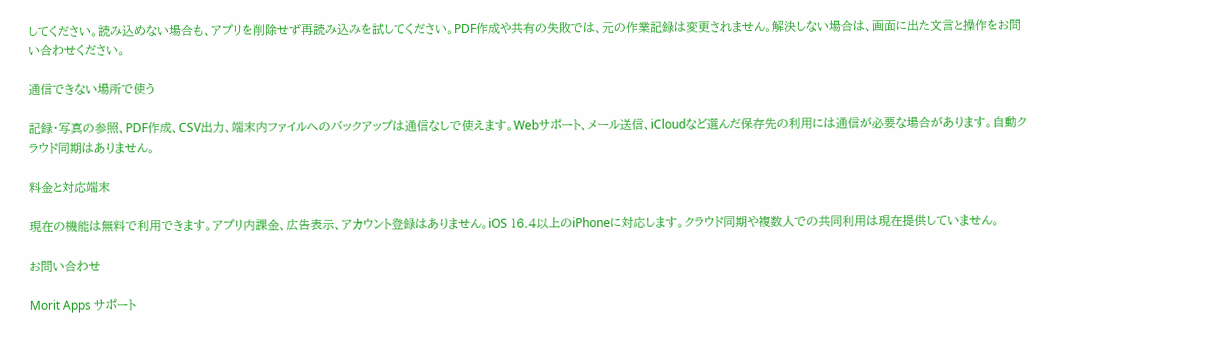してください。読み込めない場合も、アプリを削除せず再読み込みを試してください。PDF作成や共有の失敗では、元の作業記録は変更されません。解決しない場合は、画面に出た文言と操作をお問い合わせください。

通信できない場所で使う

記録・写真の参照、PDF作成、CSV出力、端末内ファイルへのバックアップは通信なしで使えます。Webサポート、メール送信、iCloudなど選んだ保存先の利用には通信が必要な場合があります。自動クラウド同期はありません。

料金と対応端末

現在の機能は無料で利用できます。アプリ内課金、広告表示、アカウント登録はありません。iOS 16.4以上のiPhoneに対応します。クラウド同期や複数人での共同利用は現在提供していません。

お問い合わせ

Morit Apps サポート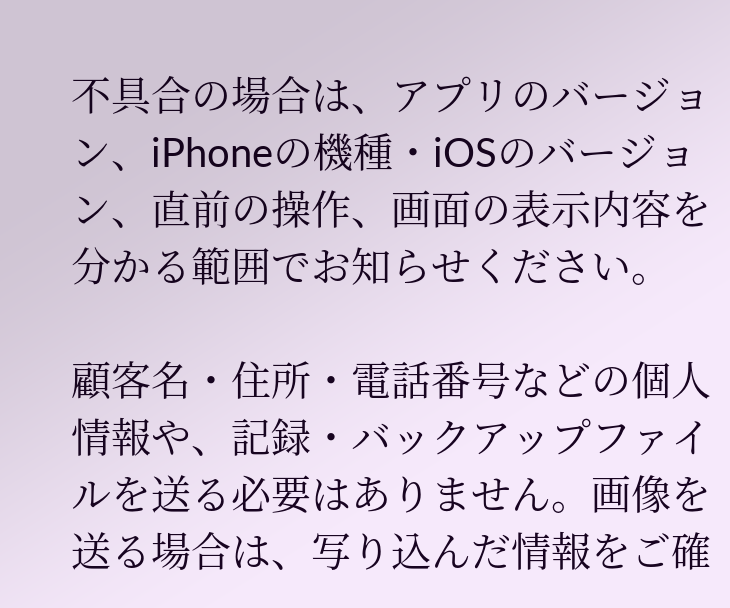不具合の場合は、アプリのバージョン、iPhoneの機種・iOSのバージョン、直前の操作、画面の表示内容を分かる範囲でお知らせください。

顧客名・住所・電話番号などの個人情報や、記録・バックアップファイルを送る必要はありません。画像を送る場合は、写り込んだ情報をご確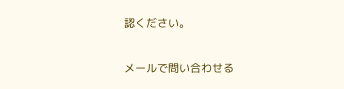認ください。

メールで問い合わせる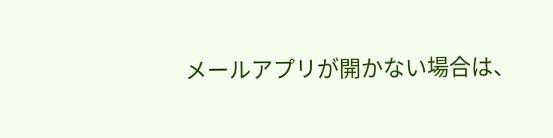メールアプリが開かない場合は、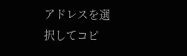アドレスを選択してコピ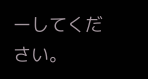ーしてください。